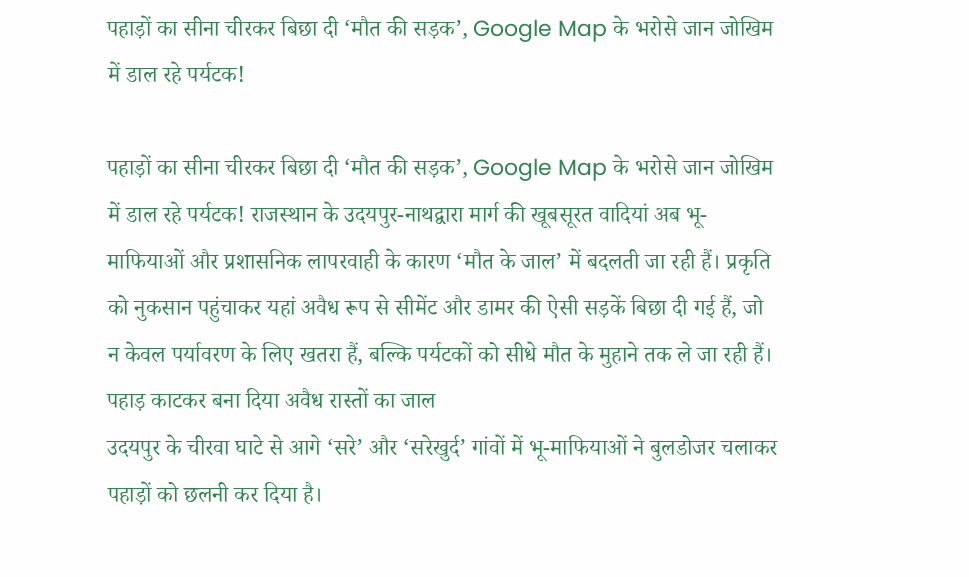पहाड़ों का सीना चीरकर बिछा दी ‘मौत की सड़क’, Google Map के भरोसे जान जोखिम में डाल रहे पर्यटक!

पहाड़ों का सीना चीरकर बिछा दी ‘मौत की सड़क’, Google Map के भरोसे जान जोखिम में डाल रहे पर्यटक! राजस्थान के उदयपुर-नाथद्वारा मार्ग की खूबसूरत वादियां अब भू-माफियाओं और प्रशासनिक लापरवाही के कारण ‘मौत के जाल’ में बदलती जा रही हैं। प्रकृति को नुकसान पहुंचाकर यहां अवैध रूप से सीमेंट और डामर की ऐसी सड़कें बिछा दी गई हैं, जो न केवल पर्यावरण के लिए खतरा हैं, बल्कि पर्यटकों को सीधे मौत के मुहाने तक ले जा रही हैं।
पहाड़ काटकर बना दिया अवैध रास्तों का जाल
उदयपुर के चीरवा घाटे से आगे ‘सरे’ और ‘सरेखुर्द’ गांवों में भू-माफियाओं ने बुलडोजर चलाकर पहाड़ों को छलनी कर दिया है।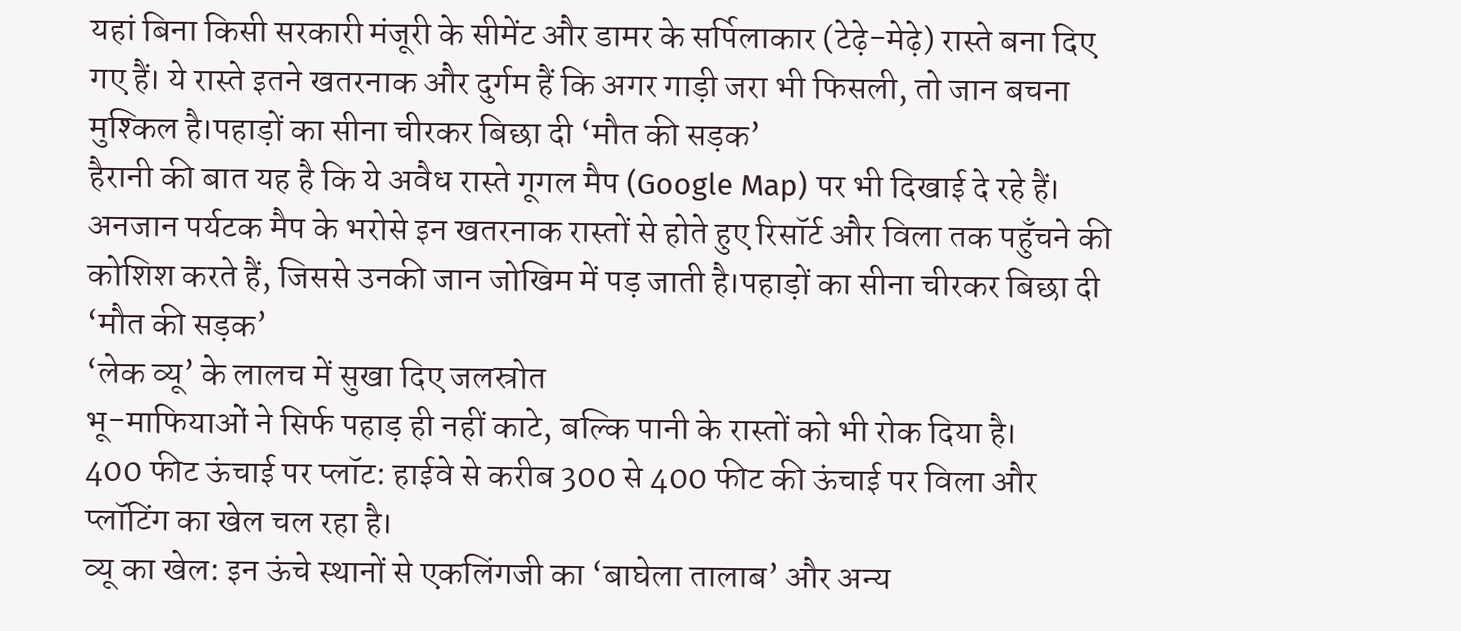यहां बिना किसी सरकारी मंजूरी के सीमेंट और डामर के सर्पिलाकार (टेढ़े-मेढ़े) रास्ते बना दिए गए हैं। ये रास्ते इतने खतरनाक और दुर्गम हैं कि अगर गाड़ी जरा भी फिसली, तो जान बचना मुश्किल है।पहाड़ों का सीना चीरकर बिछा दी ‘मौत की सड़क’
हैरानी की बात यह है कि ये अवैध रास्ते गूगल मैप (Google Map) पर भी दिखाई दे रहे हैं। अनजान पर्यटक मैप के भरोसे इन खतरनाक रास्तों से होते हुए रिसॉर्ट और विला तक पहुँचने की कोशिश करते हैं, जिससे उनकी जान जोखिम में पड़ जाती है।पहाड़ों का सीना चीरकर बिछा दी ‘मौत की सड़क’
‘लेक व्यू’ के लालच में सुखा दिए जलस्रोत
भू-माफियाओं ने सिर्फ पहाड़ ही नहीं काटे, बल्कि पानी के रास्तों को भी रोक दिया है।
400 फीट ऊंचाई पर प्लॉट: हाईवे से करीब 300 से 400 फीट की ऊंचाई पर विला और प्लॉटिंग का खेल चल रहा है।
व्यू का खेल: इन ऊंचे स्थानों से एकलिंगजी का ‘बाघेला तालाब’ और अन्य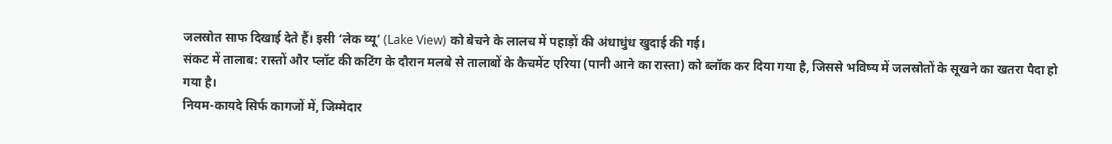जलस्रोत साफ दिखाई देते हैं। इसी ‘लेक व्यू’ (Lake View) को बेचने के लालच में पहाड़ों की अंधाधुंध खुदाई की गई।
संकट में तालाब: रास्तों और प्लॉट की कटिंग के दौरान मलबे से तालाबों के कैचमेंट एरिया (पानी आने का रास्ता) को ब्लॉक कर दिया गया है, जिससे भविष्य में जलस्रोतों के सूखने का खतरा पैदा हो गया है।
नियम-कायदे सिर्फ कागजों में, जिम्मेदार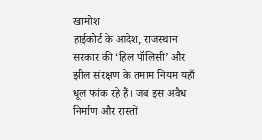खामोश
हाईकोर्ट के आदेश, राजस्थान सरकार की ‘हिल पॉलिसी’ और झील संरक्षण के तमाम नियम यहाँ धूल फांक रहे हैं। जब इस अवैध निर्माण और रास्तों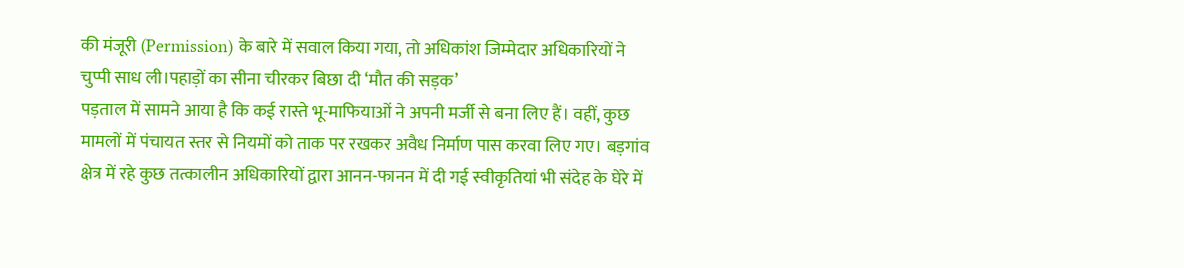की मंजूरी (Permission) के बारे में सवाल किया गया, तो अधिकांश जिम्मेदार अधिकारियों ने चुप्पी साध ली।पहाड़ों का सीना चीरकर बिछा दी ‘मौत की सड़क’
पड़ताल में सामने आया है कि कई रास्ते भू-माफियाओं ने अपनी मर्जी से बना लिए हैं। वहीं, कुछ मामलों में पंचायत स्तर से नियमों को ताक पर रखकर अवैध निर्माण पास करवा लिए गए। बड़गांव क्षेत्र में रहे कुछ तत्कालीन अधिकारियों द्वारा आनन-फानन में दी गई स्वीकृतियां भी संदेह के घेरे में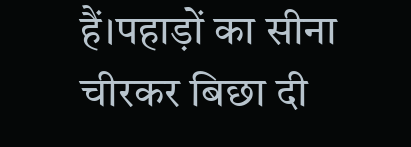हैं।पहाड़ों का सीना चीरकर बिछा दी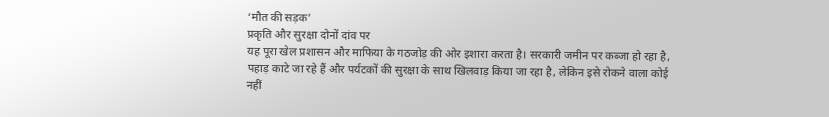‘मौत की सड़क’
प्रकृति और सुरक्षा दोनों दांव पर
यह पूरा खेल प्रशासन और माफिया के गठजोड़ की ओर इशारा करता है। सरकारी जमीन पर कब्जा हो रहा है, पहाड़ काटे जा रहे हैं और पर्यटकों की सुरक्षा के साथ खिलवाड़ किया जा रहा है, लेकिन इसे रोकने वाला कोई नहीं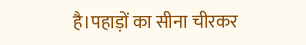है।पहाड़ों का सीना चीरकर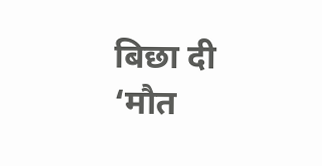बिछा दी ‘मौत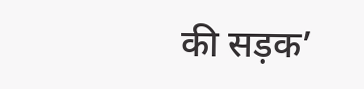की सड़क’